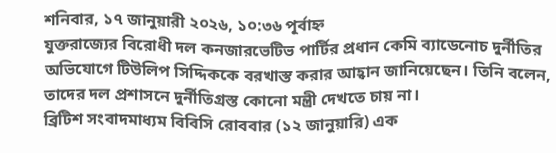শনিবার, ১৭ জানুয়ারী ২০২৬, ১০:৩৬ পূর্বাহ্ন
যুক্তরাজ্যের বিরোধী দল কনজারভেটিভ পার্টির প্রধান কেমি ব্যাডেনোচ দুর্নীতির অভিযোগে টিউলিপ সিদ্দিককে বরখাস্ত করার আহ্বান জানিয়েছেন। তিনি বলেন, তাদের দল প্রশাসনে দুর্নীতিগ্রস্ত কোনো মন্ত্রী দেখতে চায় না।
ব্রিটিশ সংবাদমাধ্যম বিবিসি রোববার (১২ জানুয়ারি) এক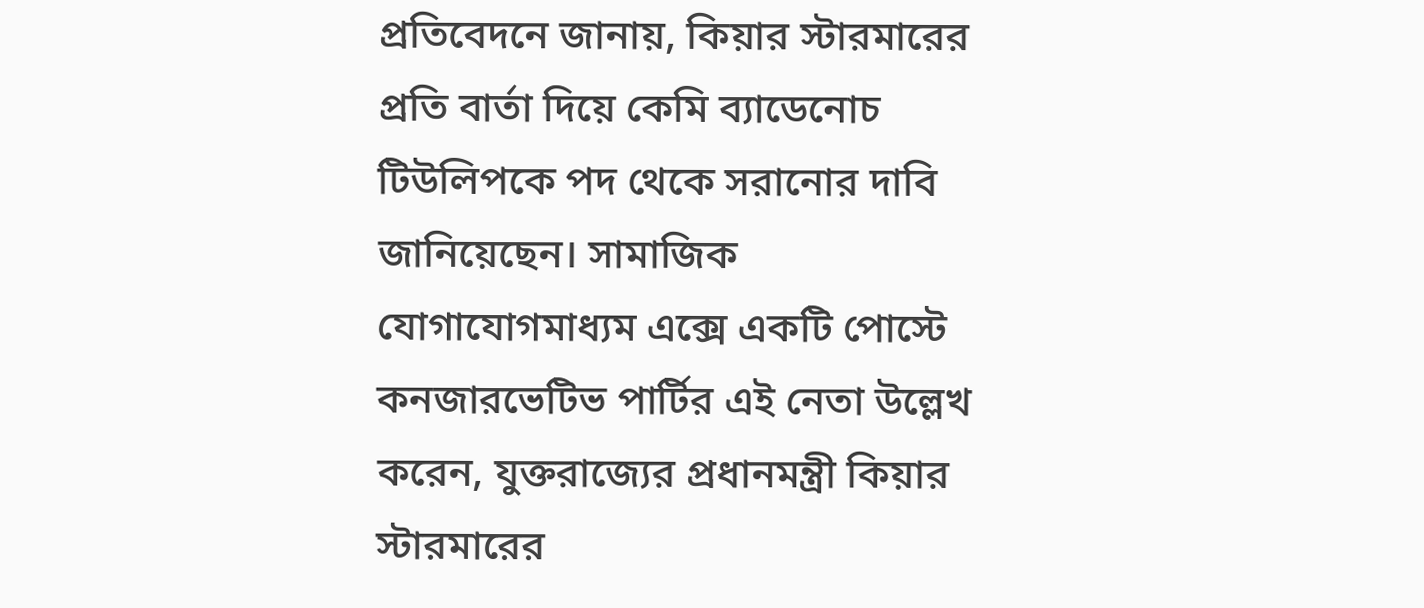প্রতিবেদনে জানায়, কিয়ার স্টারমারের প্রতি বার্তা দিয়ে কেমি ব্যাডেনোচ টিউলিপকে পদ থেকে সরানোর দাবি জানিয়েছেন। সামাজিক যোগাযোগমাধ্যম এক্সে একটি পোস্টে কনজারভেটিভ পার্টির এই নেতা উল্লেখ করেন, যুক্তরাজ্যের প্রধানমন্ত্রী কিয়ার স্টারমারের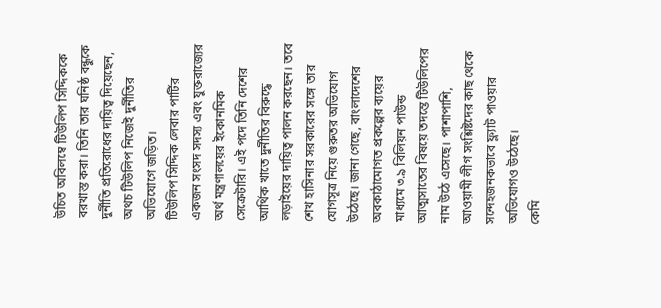উচিত অবিলম্বে টিউলিপ সিদ্দিককে বরখাস্ত করা। তিনি তার ঘনিষ্ঠ বন্ধুকে দুর্নীতি প্রতিরোধের দায়িত্ব দিয়েছেন, অথচ টিউলিপ নিজেই দুর্নীতির অভিযোগে জড়িত।
টিউলিপ সিদ্দিক লেবার পার্টির একজন সংসদ সদস্য এবং যুক্তরাজ্যের অর্থ মন্ত্রণালয়ের ইকোনমিক সেক্রেটারি। এই পদে তিনি দেশের আর্থিক খাতে দুর্নীতির বিরুদ্ধে লড়াইয়ের দায়িত্ব পালন করছেন। তবে শেখ হাসিনার সরকারের সঙ্গে তার যোগসূত্র নিয়ে গুরুতর অভিযোগ উঠেছে। জানা গেছে, বাংলাদেশের অবকাঠামোগত প্রকল্পের ব্যয়ের মাধ্যমে ৩.৯ বিলিয়ন পাউন্ড আত্মসাতের বিষয়ে তদন্তে টিউলিপের নাম উঠে এসেছে। পাশাপাশি, আওয়ামী লীগ সংশ্লিষ্টদের কাছ থেকে সন্দেহজনকভাবে ফ্ল্যাট পাওয়ার অভিযোগও উঠেছে।
কেমি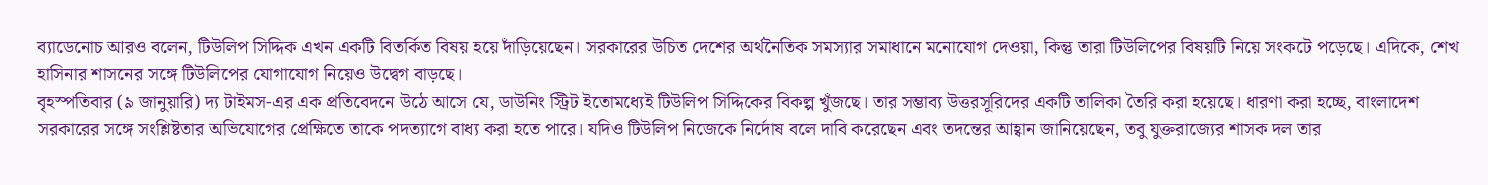ব্যাডেনোচ আরও বলেন, টিউলিপ সিদ্দিক এখন একটি বিতর্কিত বিষয় হয়ে দাঁড়িয়েছেন। সরকারের উচিত দেশের অর্থনৈতিক সমস্যার সমাধানে মনোযোগ দেওয়া, কিন্তু তারা টিউলিপের বিষয়টি নিয়ে সংকটে পড়েছে। এদিকে, শেখ হাসিনার শাসনের সঙ্গে টিউলিপের যোগাযোগ নিয়েও উদ্বেগ বাড়ছে।
বৃহস্পতিবার (৯ জানুয়ারি) দ্য টাইমস-এর এক প্রতিবেদনে উঠে আসে যে, ডাউনিং স্ট্রিট ইতোমধ্যেই টিউলিপ সিদ্দিকের বিকল্প খুঁজছে। তার সম্ভাব্য উত্তরসূরিদের একটি তালিকা তৈরি করা হয়েছে। ধারণা করা হচ্ছে, বাংলাদেশ সরকারের সঙ্গে সংশ্লিষ্টতার অভিযোগের প্রেক্ষিতে তাকে পদত্যাগে বাধ্য করা হতে পারে। যদিও টিউলিপ নিজেকে নির্দোষ বলে দাবি করেছেন এবং তদন্তের আহ্বান জানিয়েছেন, তবু যুক্তরাজ্যের শাসক দল তার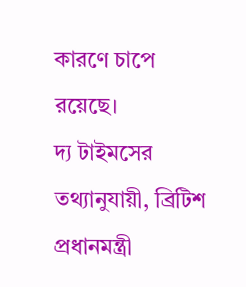কারণে চাপে রয়েছে।
দ্য টাইমসের তথ্যানুযায়ী, ব্রিটিশ প্রধানমন্ত্রী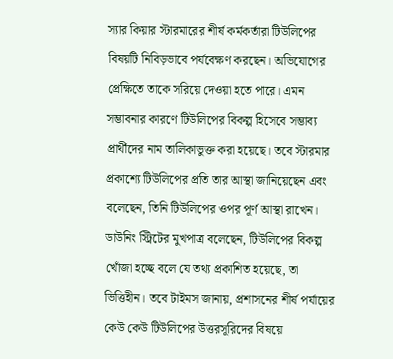স্যার কিয়ার স্টারমারের শীর্ষ কর্মকর্তারা টিউলিপের বিষয়টি নিবিড়ভাবে পর্যবেক্ষণ করছেন। অভিযোগের প্রেক্ষিতে তাকে সরিয়ে দেওয়া হতে পারে। এমন সম্ভাবনার কারণে টিউলিপের বিকল্প হিসেবে সম্ভাব্য প্রার্থীদের নাম তালিকাভুক্ত করা হয়েছে। তবে স্টারমার প্রকাশ্যে টিউলিপের প্রতি তার আস্থা জানিয়েছেন এবং বলেছেন, তিনি টিউলিপের ওপর পূর্ণ আস্থা রাখেন।
ডাউনিং স্ট্রিটের মুখপাত্র বলেছেন, টিউলিপের বিকল্প খোঁজা হচ্ছে বলে যে তথ্য প্রকাশিত হয়েছে, তা ভিত্তিহীন। তবে টাইমস জানায়, প্রশাসনের শীর্ষ পর্যায়ের কেউ কেউ টিউলিপের উত্তরসূরিদের বিষয়ে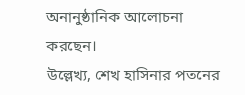অনানুষ্ঠানিক আলোচনা করছেন।
উল্লেখ্য, শেখ হাসিনার পতনের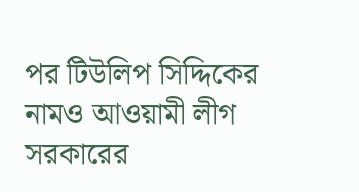পর টিউলিপ সিদ্দিকের নামও আওয়ামী লীগ সরকারের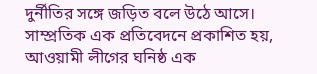দুর্নীতির সঙ্গে জড়িত বলে উঠে আসে। সাম্প্রতিক এক প্রতিবেদনে প্রকাশিত হয়, আওয়ামী লীগের ঘনিষ্ঠ এক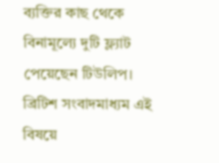ব্যক্তির কাছ থেকে বিনামূল্যে দুটি ফ্ল্যাট পেয়েছেন টিউলিপ। ব্রিটিশ সংবাদমাধ্যম এই বিষয়ে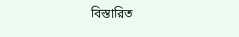বিস্তারিত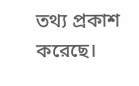তথ্য প্রকাশ করেছে।